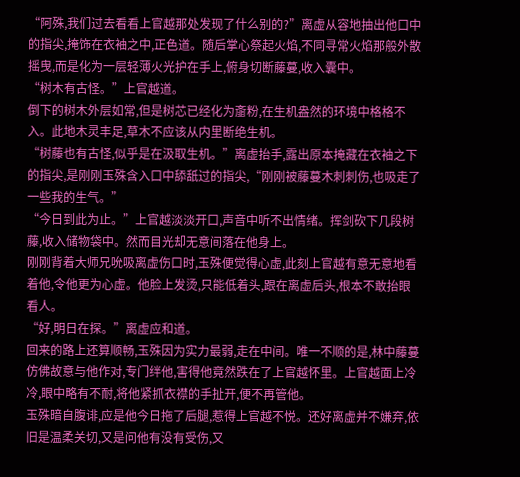“阿殊,我们过去看看上官越那处发现了什么别的?”离虚从容地抽出他口中的指尖,掩饰在衣袖之中,正色道。随后掌心祭起火焰,不同寻常火焰那般外散摇曳,而是化为一层轻薄火光护在手上,俯身切断藤蔓,收入囊中。
“树木有古怪。”上官越道。
倒下的树木外层如常,但是树芯已经化为齑粉,在生机盎然的环境中格格不入。此地木灵丰足,草木不应该从内里断绝生机。
“树藤也有古怪,似乎是在汲取生机。”离虚抬手,露出原本掩藏在衣袖之下的指尖,是刚刚玉殊含入口中舔舐过的指尖,“刚刚被藤蔓木刺刺伤,也吸走了一些我的生气。”
“今日到此为止。”上官越淡淡开口,声音中听不出情绪。挥剑砍下几段树藤,收入储物袋中。然而目光却无意间落在他身上。
刚刚背着大师兄吮吸离虚伤口时,玉殊便觉得心虚,此刻上官越有意无意地看着他,令他更为心虚。他脸上发烫,只能低着头,跟在离虚后头,根本不敢抬眼看人。
“好,明日在探。”离虚应和道。
回来的路上还算顺畅,玉殊因为实力最弱,走在中间。唯一不顺的是,林中藤蔓仿佛故意与他作对,专门绊他,害得他竟然跌在了上官越怀里。上官越面上冷冷,眼中略有不耐,将他紧抓衣襟的手扯开,便不再管他。
玉殊暗自腹诽,应是他今日拖了后腿,惹得上官越不悦。还好离虚并不嫌弃,依旧是温柔关切,又是问他有没有受伤,又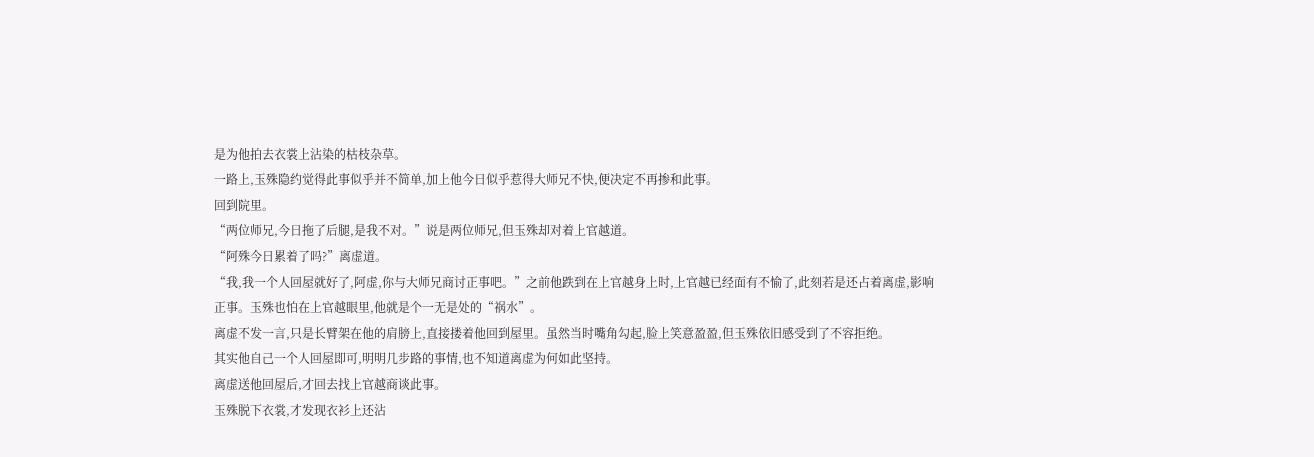是为他拍去衣裳上沾染的枯枝杂草。
一路上,玉殊隐约觉得此事似乎并不简单,加上他今日似乎惹得大师兄不快,便决定不再掺和此事。
回到院里。
“两位师兄,今日拖了后腿,是我不对。”说是两位师兄,但玉殊却对着上官越道。
“阿殊今日累着了吗?”离虚道。
“我,我一个人回屋就好了,阿虚,你与大师兄商讨正事吧。”之前他跌到在上官越身上时,上官越已经面有不愉了,此刻若是还占着离虚,影响正事。玉殊也怕在上官越眼里,他就是个一无是处的“祸水”。
离虚不发一言,只是长臂架在他的肩膀上,直接搂着他回到屋里。虽然当时嘴角勾起,脸上笑意盈盈,但玉殊依旧感受到了不容拒绝。
其实他自己一个人回屋即可,明明几步路的事情,也不知道离虚为何如此坚持。
离虚送他回屋后,才回去找上官越商谈此事。
玉殊脱下衣裳,才发现衣衫上还沾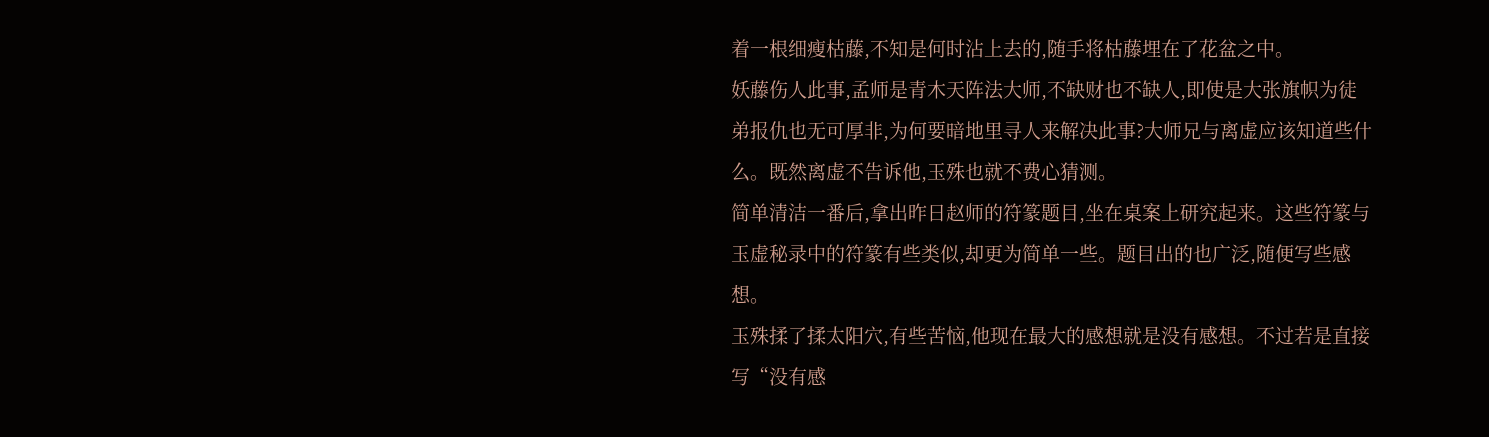着一根细瘦枯藤,不知是何时沾上去的,随手将枯藤埋在了花盆之中。
妖藤伤人此事,孟师是青木天阵法大师,不缺财也不缺人,即使是大张旗帜为徒弟报仇也无可厚非,为何要暗地里寻人来解决此事?大师兄与离虚应该知道些什么。既然离虚不告诉他,玉殊也就不费心猜测。
简单清洁一番后,拿出昨日赵师的符篆题目,坐在桌案上研究起来。这些符篆与玉虚秘录中的符篆有些类似,却更为简单一些。题目出的也广泛,随便写些感想。
玉殊揉了揉太阳穴,有些苦恼,他现在最大的感想就是没有感想。不过若是直接写“没有感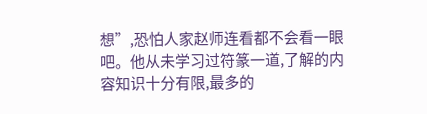想”,恐怕人家赵师连看都不会看一眼吧。他从未学习过符篆一道,了解的内容知识十分有限,最多的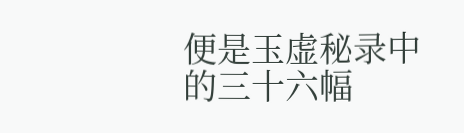便是玉虚秘录中的三十六幅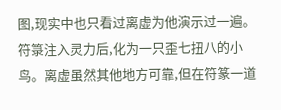图,现实中也只看过离虚为他演示过一遍。符箓注入灵力后,化为一只歪七扭八的小鸟。离虚虽然其他地方可靠,但在符篆一道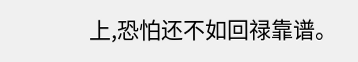上,恐怕还不如回禄靠谱。